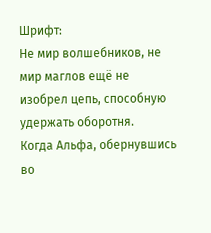Шрифт:
Не мир волшебников, не мир маглов ещё не изобрел цепь, способную удержать оборотня.
Когда Альфа, обернувшись во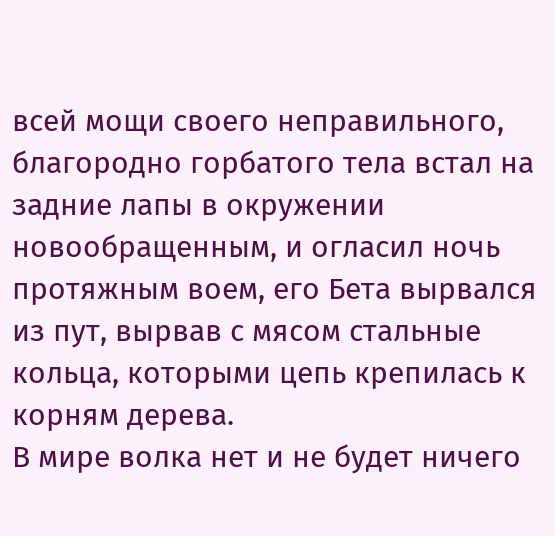всей мощи своего неправильного, благородно горбатого тела встал на задние лапы в окружении новообращенным, и огласил ночь протяжным воем, его Бета вырвался из пут, вырвав с мясом стальные кольца, которыми цепь крепилась к корням дерева.
В мире волка нет и не будет ничего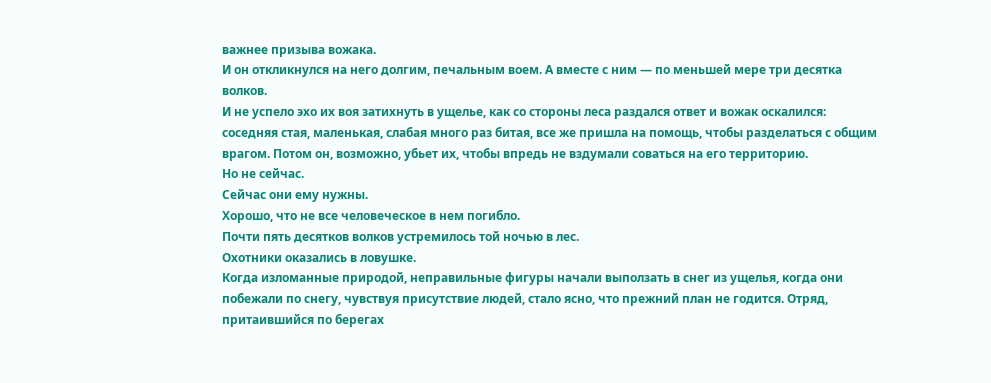важнее призыва вожака.
И он откликнулся на него долгим, печальным воем. А вместе с ним — по меньшей мере три десятка волков.
И не успело эхо их воя затихнуть в ущелье, как со стороны леса раздался ответ и вожак оскалился: соседняя стая, маленькая, слабая много раз битая, все же пришла на помощь, чтобы разделаться с общим врагом. Потом он, возможно, убьет их, чтобы впредь не вздумали соваться на его территорию.
Но не сейчас.
Сейчас они ему нужны.
Хорошо, что не все человеческое в нем погибло.
Почти пять десятков волков устремилось той ночью в лес.
Охотники оказались в ловушке.
Когда изломанные природой, неправильные фигуры начали выползать в снег из ущелья, когда они побежали по снегу, чувствуя присутствие людей, стало ясно, что прежний план не годится. Отряд, притаившийся по берегах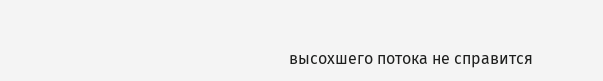высохшего потока не справится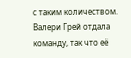с таким количеством. Валери Грей отдала команду, так что её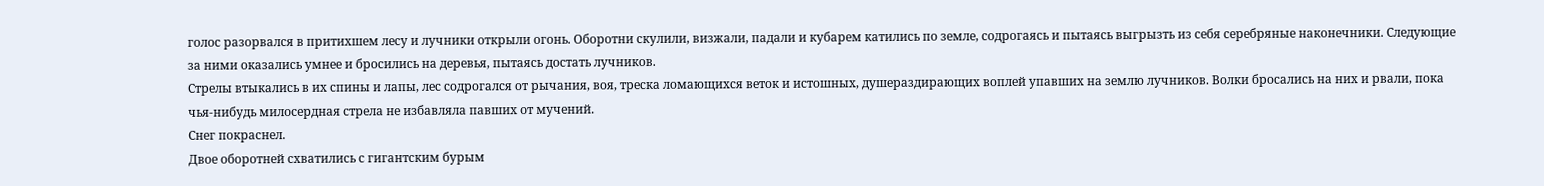голос разорвался в притихшем лесу и лучники открыли огонь. Оборотни скулили, визжали, падали и кубарем катились по земле, содрогаясь и пытаясь выгрызть из себя серебряные наконечники. Следующие за ними оказались умнее и бросились на деревья, пытаясь достать лучников.
Стрелы втыкались в их спины и лапы, лес содрогался от рычания, воя, треска ломающихся веток и истошных, душераздирающих воплей упавших на землю лучников. Волки бросались на них и рвали, пока чья-нибудь милосердная стрела не избавляла павших от мучений.
Снег покраснел.
Двое оборотней схватились с гигантским бурым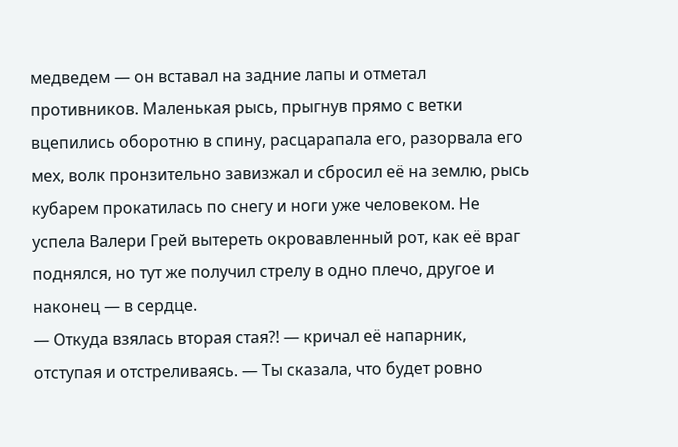медведем — он вставал на задние лапы и отметал противников. Маленькая рысь, прыгнув прямо с ветки вцепились оборотню в спину, расцарапала его, разорвала его мех, волк пронзительно завизжал и сбросил её на землю, рысь кубарем прокатилась по снегу и ноги уже человеком. Не успела Валери Грей вытереть окровавленный рот, как её враг поднялся, но тут же получил стрелу в одно плечо, другое и наконец — в сердце.
— Откуда взялась вторая стая?! — кричал её напарник, отступая и отстреливаясь. — Ты сказала, что будет ровно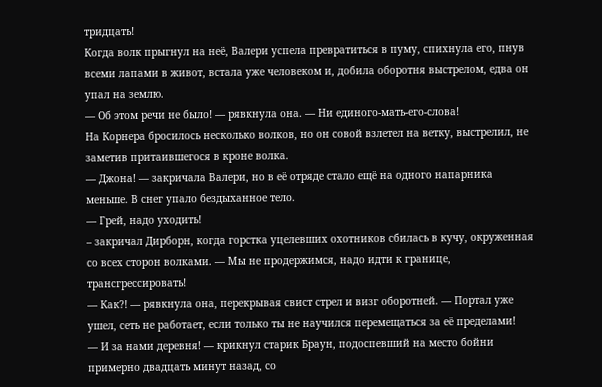тридцать!
Когда волк прыгнул на неё, Валери успела превратиться в пуму, спихнула его, пнув всеми лапами в живот, встала уже человеком и, добила оборотня выстрелом, едва он упал на землю.
— Об этом речи не было! — рявкнула она. — Ни единого-мать-его-слова!
На Корнера бросилось несколько волков, но он совой взлетел на ветку, выстрелил, не заметив притаившегося в кроне волка.
— Джона! — закричала Валери, но в её отряде стало ещё на одного напарника меньше. В снег упало бездыханное тело.
— Грей, надо уходить!
– закричал Дирборн, когда горстка уцелевших охотников сбилась в кучу, окруженная со всех сторон волками. — Мы не продержимся, надо идти к границе, трансгрессировать!
— Как?! — рявкнула она, перекрывая свист стрел и визг оборотней. — Портал уже ушел, сеть не работает, если только ты не научился перемещаться за её пределами!
— И за нами деревня! — крикнул старик Браун, подоспевший на место бойни примерно двадцать минут назад, со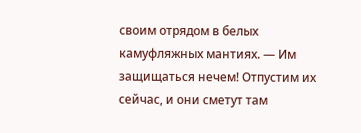своим отрядом в белых камуфляжных мантиях. — Им защищаться нечем! Отпустим их сейчас, и они сметут там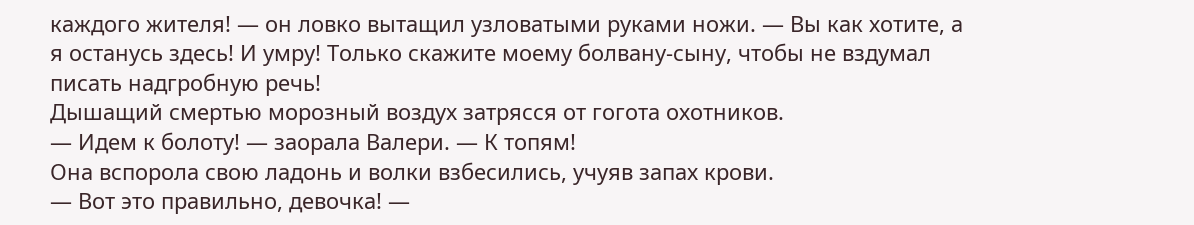каждого жителя! — он ловко вытащил узловатыми руками ножи. — Вы как хотите, а я останусь здесь! И умру! Только скажите моему болвану-сыну, чтобы не вздумал писать надгробную речь!
Дышащий смертью морозный воздух затрясся от гогота охотников.
— Идем к болоту! — заорала Валери. — К топям!
Она вспорола свою ладонь и волки взбесились, учуяв запах крови.
— Вот это правильно, девочка! —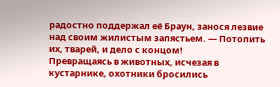радостно поддержал её Браун, занося лезвие над своим жилистым запястьем. — Потопить их, тварей, и дело с концом!
Превращаясь в животных, исчезая в кустарнике, охотники бросились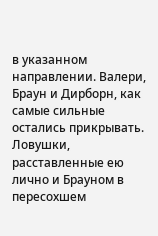в указанном направлении. Валери, Браун и Дирборн, как самые сильные остались прикрывать.
Ловушки, расставленные ею лично и Брауном в пересохшем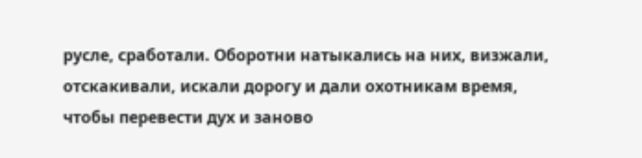русле, сработали. Оборотни натыкались на них, визжали, отскакивали, искали дорогу и дали охотникам время, чтобы перевести дух и заново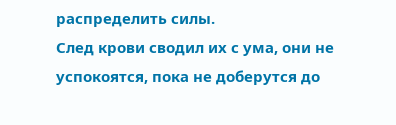распределить силы.
След крови сводил их с ума, они не успокоятся, пока не доберутся до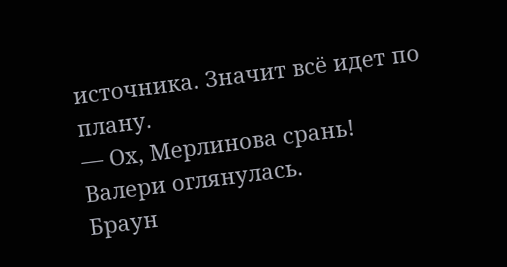источника. Значит всё идет по плану.
— Ох, Мерлинова срань!
Валери оглянулась.
Браун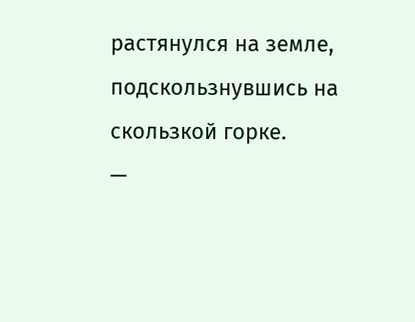растянулся на земле, подскользнувшись на скользкой горке.
—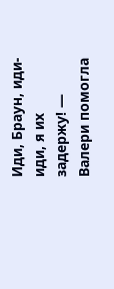Иди, Браун, иди-иди, я их задержу! — Валери помогла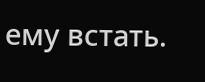ему встать.